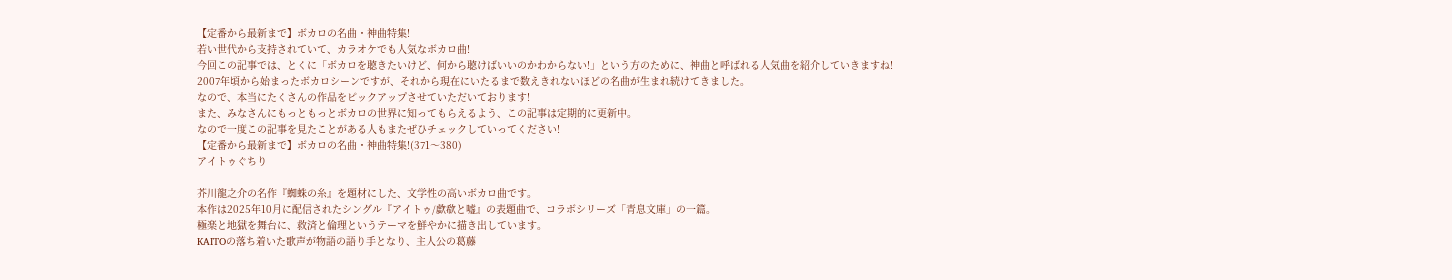【定番から最新まで】ボカロの名曲・神曲特集!
若い世代から支持されていて、カラオケでも人気なボカロ曲!
今回この記事では、とくに「ボカロを聴きたいけど、何から聴けばいいのかわからない!」という方のために、神曲と呼ばれる人気曲を紹介していきますね!
2007年頃から始まったボカロシーンですが、それから現在にいたるまで数えきれないほどの名曲が生まれ続けてきました。
なので、本当にたくさんの作品をピックアップさせていただいております!
また、みなさんにもっともっとボカロの世界に知ってもらえるよう、この記事は定期的に更新中。
なので一度この記事を見たことがある人もまたぜひチェックしていってください!
【定番から最新まで】ボカロの名曲・神曲特集!(371〜380)
アイトゥぐちり

芥川龍之介の名作『蜘蛛の糸』を題材にした、文学性の高いボカロ曲です。
本作は2025年10月に配信されたシングル『アイトゥ/歔欷と嘘』の表題曲で、コラボシリーズ「青息文庫」の一篇。
極楽と地獄を舞台に、救済と倫理というテーマを鮮やかに描き出しています。
KAITOの落ち着いた歌声が物語の語り手となり、主人公の葛藤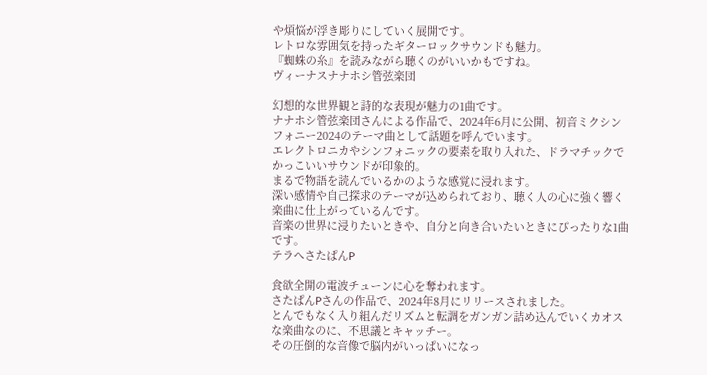や煩悩が浮き彫りにしていく展開です。
レトロな雰囲気を持ったギターロックサウンドも魅力。
『蜘蛛の糸』を読みながら聴くのがいいかもですね。
ヴィーナスナナホシ管弦楽団

幻想的な世界観と詩的な表現が魅力の1曲です。
ナナホシ管弦楽団さんによる作品で、2024年6月に公開、初音ミクシンフォニー2024のテーマ曲として話題を呼んでいます。
エレクトロニカやシンフォニックの要素を取り入れた、ドラマチックでかっこいいサウンドが印象的。
まるで物語を読んでいるかのような感覚に浸れます。
深い感情や自己探求のテーマが込められており、聴く人の心に強く響く楽曲に仕上がっているんです。
音楽の世界に浸りたいときや、自分と向き合いたいときにぴったりな1曲です。
テラへさたぱんP

食欲全開の電波チューンに心を奪われます。
さたぱんPさんの作品で、2024年8月にリリースされました。
とんでもなく入り組んだリズムと転調をガンガン詰め込んでいくカオスな楽曲なのに、不思議とキャッチー。
その圧倒的な音像で脳内がいっぱいになっ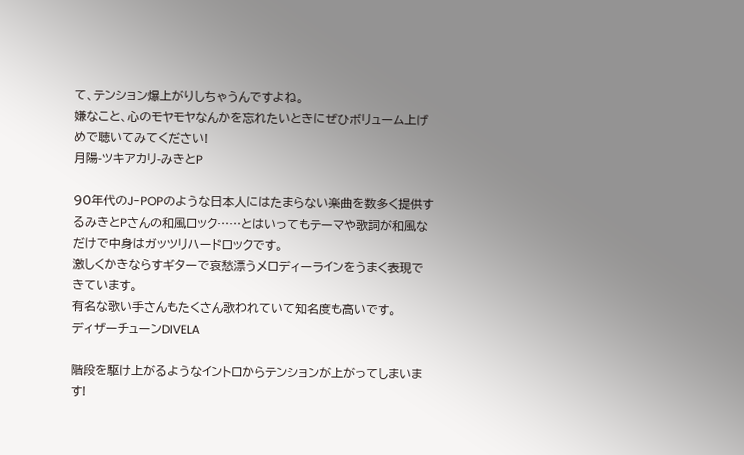て、テンション爆上がりしちゃうんですよね。
嫌なこと、心のモヤモヤなんかを忘れたいときにぜひボリューム上げめで聴いてみてください!
月陽-ツキアカリ-みきとP

90年代のJ-POPのような日本人にはたまらない楽曲を数多く提供するみきとPさんの和風ロック……とはいってもテーマや歌詞が和風なだけで中身はガッツリハードロックです。
激しくかきならすギターで哀愁漂うメロディーラインをうまく表現できています。
有名な歌い手さんもたくさん歌われていて知名度も高いです。
ディザーチューンDIVELA

階段を駆け上がるようなイントロからテンションが上がってしまいます!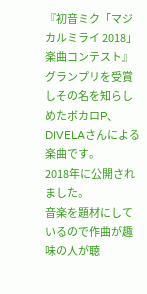『初音ミク「マジカルミライ 2018」楽曲コンテスト』グランプリを受賞しその名を知らしめたボカロP、DIVELAさんによる楽曲です。
2018年に公開されました。
音楽を題材にしているので作曲が趣味の人が聴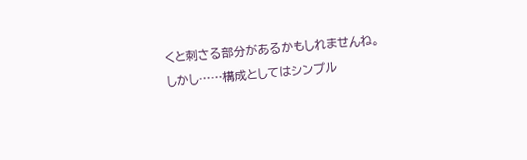くと刺さる部分があるかもしれませんね。
しかし……構成としてはシンプル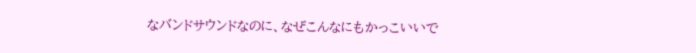なバンドサウンドなのに、なぜこんなにもかっこいいで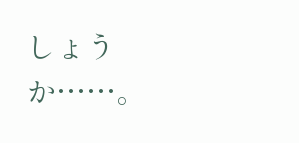しょうか……。